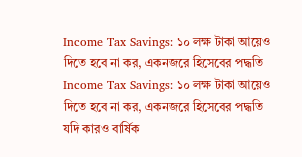Income Tax Savings: ১০ লক্ষ টাকা আয়েও দিতে হবে না কর, একনজরে হিসেবের পদ্ধতি
Income Tax Savings: ১০ লক্ষ টাকা আয়েও দিতে হবে না কর, একনজরে হিসেবের পদ্ধতি
যদি কারও বার্ষিক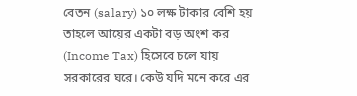বেতন (salary) ১০ লক্ষ টাকার বেশি হয় তাহলে আয়ের একটা বড় অংশ কর (Income Tax) হিসেবে চলে যায় সরকারের ঘরে। কেউ যদি মনে করে এর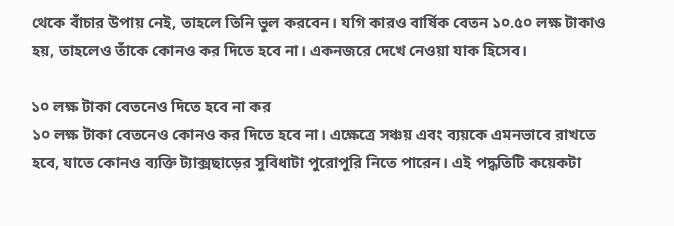থেকে বাঁচার উপায় নেই, তাহলে তিনি ভুল করবেন। যগি কারও বার্ষিক বেতন ১০.৫০ লক্ষ টাকাও হয়, তাহলেও তাঁকে কোনও কর দিতে হবে না। একনজরে দেখে নেওয়া যাক হিসেব।

১০ লক্ষ টাকা বেতনেও দিতে হবে না কর
১০ লক্ষ টাকা বেতনেও কোনও কর দিতে হবে না। এক্ষেত্রে সঞ্চয় এবং ব্যয়কে এমনভাবে রাখতে হবে, যাতে কোনও ব্যক্তি ট্যাক্সছাড়ের সুবিধাটা পুরোপুরি নিতে পারেন। এই পদ্ধতিটি কয়েকটা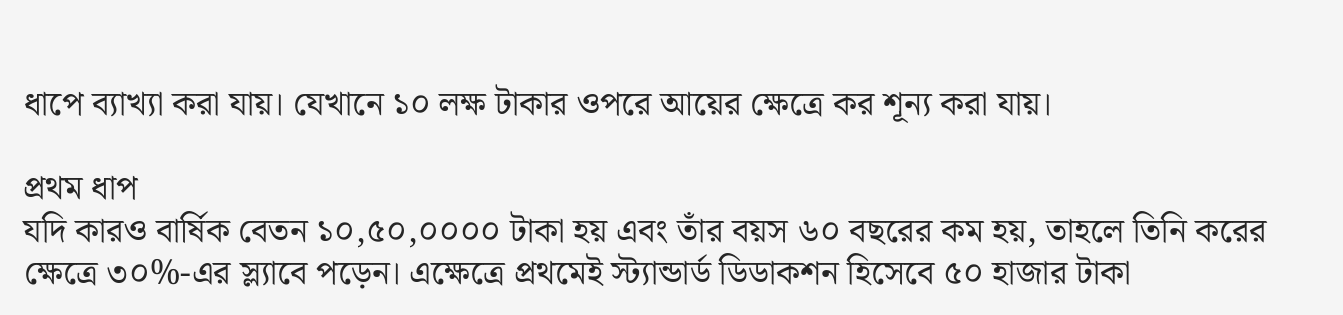ধাপে ব্যাখ্যা করা যায়। যেখানে ১০ লক্ষ টাকার ওপরে আয়ের ক্ষেত্রে কর শূন্য করা যায়।

প্রথম ধাপ
যদি কারও বার্ষিক বেতন ১০,৫০,০০০০ টাকা হয় এবং তাঁর বয়স ৬০ বছরের কম হয়, তাহলে তিনি করের ক্ষেত্রে ৩০%-এর স্ল্যাবে পড়েন। এক্ষেত্রে প্রথমেই স্ট্যান্ডার্ড ডিডাকশন হিসেবে ৫০ হাজার টাকা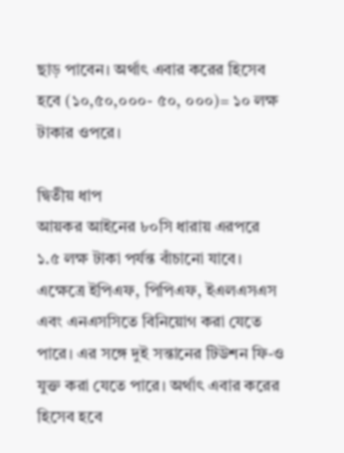ছাড় পাবেন। অর্থাৎ এবার করের হিসেব হবে (১০,৫০,০০০- ৫০, ০০০)= ১০ লক্ষ টাকার ওপরে।

দ্বিতীয় ধাপ
আয়কর আইনের ৮০সি ধারায় এরপরে ১.৫ লক্ষ টাকা পর্যন্ত বাঁচানো যাবে। এক্ষেত্রে ইপিএফ, পিপিএফ, ইএলএসএস এবং এনএসসিতে বিনিয়োগ করা যেতে পারে। এর সঙ্গে দুই সন্তানের টিউশন ফি-ও যুক্ত করা যেতে পারে। অর্থাৎ এবার করের হিসেব হবে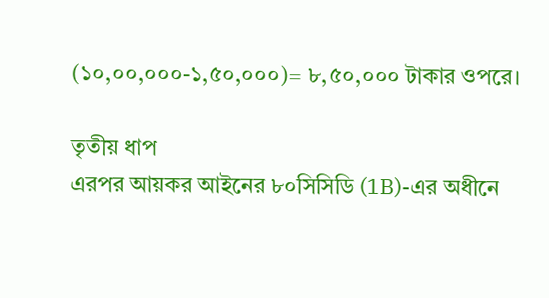(১০,০০,০০০-১,৫০,০০০)= ৮,৫০,০০০ টাকার ওপরে।

তৃতীয় ধাপ
এরপর আয়কর আইনের ৮০সিসিডি (1B)-এর অধীনে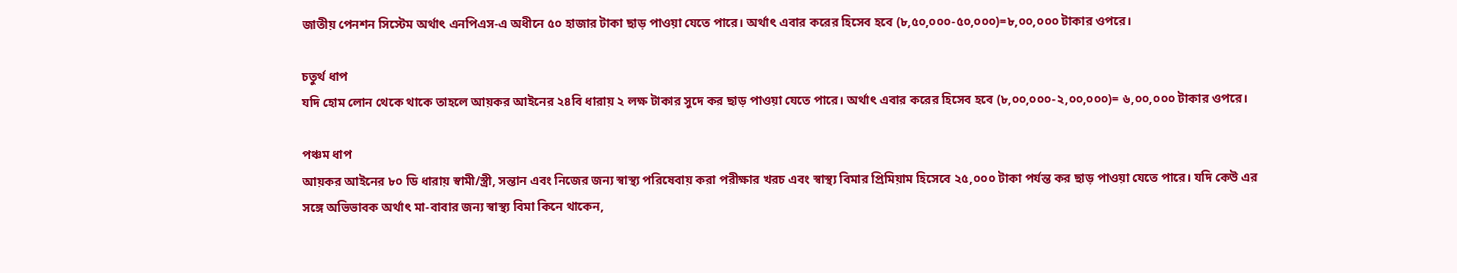জাতীয় পেনশন সিস্টেম অর্থাৎ এনপিএস-এ অধীনে ৫০ হাজার টাকা ছাড় পাওয়া যেতে পারে। অর্থাৎ এবার করের হিসেব হবে (৮,৫০,০০০-৫০,০০০)=৮,০০,০০০ টাকার ওপরে।

চতুর্থ ধাপ
যদি হোম লোন থেকে থাকে তাহলে আয়কর আইনের ২৪বি ধারায় ২ লক্ষ টাকার সুদে কর ছাড় পাওয়া যেতে পারে। অর্থাৎ এবার করের হিসেব হবে (৮,০০,০০০-২,০০,০০০)= ৬,০০,০০০ টাকার ওপরে।

পঞ্চম ধাপ
আয়কর আইনের ৮০ ডি ধারায় স্বামী/স্ত্রী, সন্তান এবং নিজের জন্য স্বাস্থ্য পরিষেবায় করা পরীক্ষার খরচ এবং স্বাস্থ্য বিমার প্রিমিয়াম হিসেবে ২৫,০০০ টাকা পর্যন্ত কর ছাড় পাওয়া যেতে পারে। যদি কেউ এর সঙ্গে অভিভাবক অর্থাৎ মা-বাবার জন্য স্বাস্থ্য বিমা কিনে থাকেন,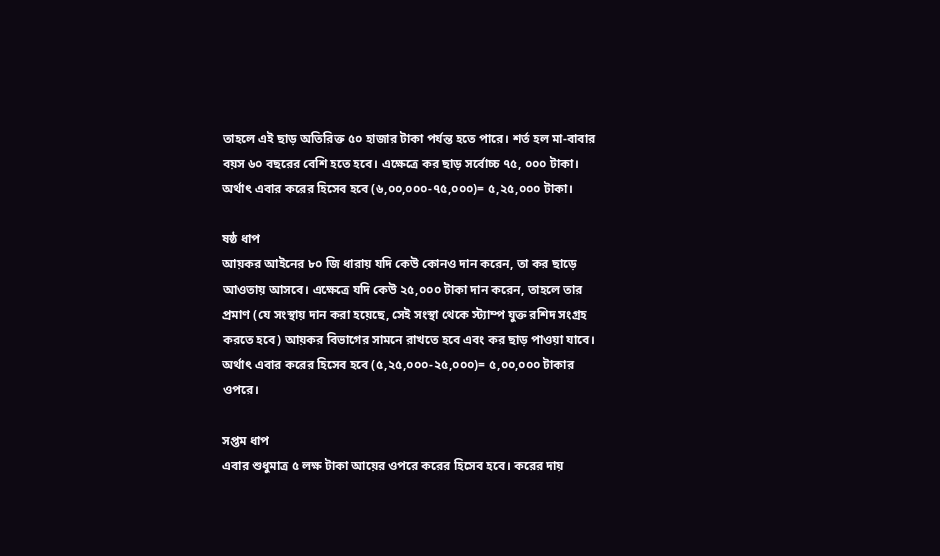তাহলে এই ছাড় অতিরিক্ত ৫০ হাজার টাকা পর্যন্ত হতে পারে। শর্ত হল মা-বাবার বয়স ৬০ বছরের বেশি হতে হবে। এক্ষেত্রে কর ছাড় সর্বোচ্চ ৭৫, ০০০ টাকা। অর্থাৎ এবার করের হিসেব হবে (৬,০০,০০০-৭৫,০০০)= ৫,২৫,০০০ টাকা।

ষষ্ঠ ধাপ
আয়কর আইনের ৮০ জি ধারায় যদি কেউ কোনও দান করেন, তা কর ছাড়ে আওতায় আসবে। এক্ষেত্রে যদি কেউ ২৫,০০০ টাকা দান করেন, তাহলে তার প্রমাণ (যে সংস্থায় দান করা হয়েছে, সেই সংস্থা থেকে স্ট্যাম্প যুক্ত রশিদ সংগ্রহ করতে হবে) আয়কর বিভাগের সামনে রাখতে হবে এবং কর ছাড় পাওয়া যাবে। অর্থাৎ এবার করের হিসেব হবে (৫,২৫,০০০-২৫,০০০)= ৫,০০,০০০ টাকার ওপরে।

সপ্তম ধাপ
এবার শুধুমাত্র ৫ লক্ষ টাকা আয়ের ওপরে করের হিসেব হবে। করের দায়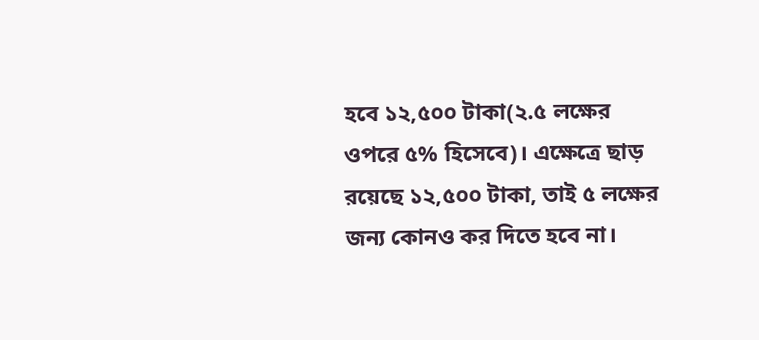হবে ১২,৫০০ টাকা(২.৫ লক্ষের ওপরে ৫% হিসেবে)। এক্ষেত্রে ছাড় রয়েছে ১২,৫০০ টাকা, তাই ৫ লক্ষের জন্য কোনও কর দিতে হবে না।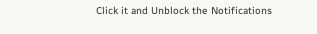Click it and Unblock the Notifications